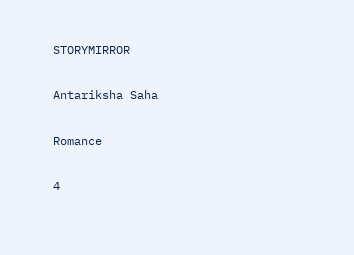STORYMIRROR

Antariksha Saha

Romance

4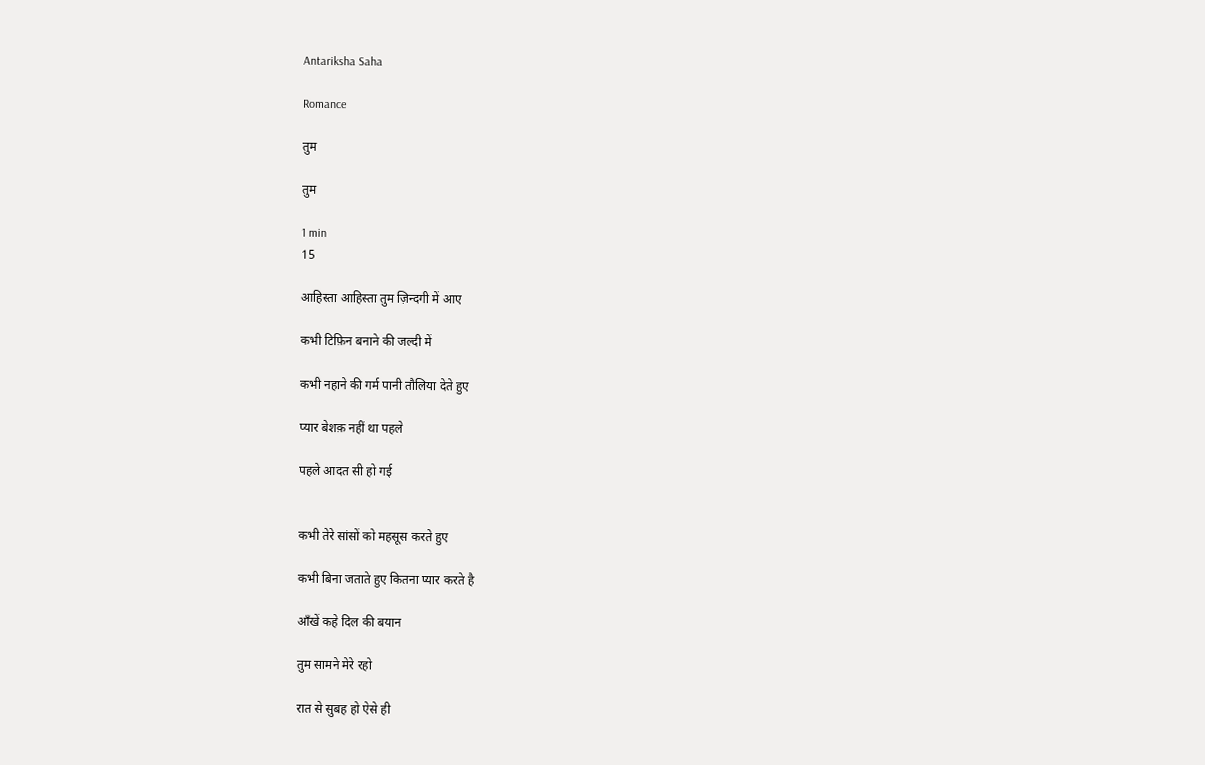Antariksha Saha

Romance

तुम

तुम

1 min
15

आहिस्ता आहिस्ता तुम ज़िन्दगी में आए

कभी टिफ़िन बनाने की जल्दी में

कभी नहाने की गर्म पानी तौलिया देते हुए

प्यार बेशक़ नहीं था पहले

पहले आदत सी हो गई


कभी तेरे सांसों को महसूस करते हुए

कभी बिना जताते हुए कितना प्यार करते है

आँखें कहे दिल की बयान

तुम सामने मेरे रहो

रात से सुबह हो ऐसे ही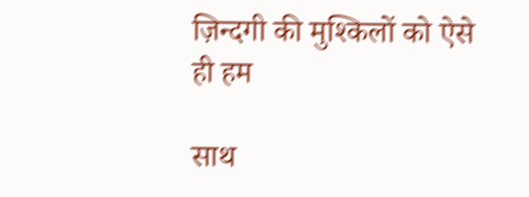ज़िन्दगी की मुश्किलों को ऐसे ही हम

साथ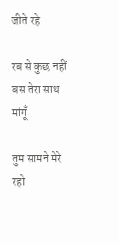जीते रहे

रब से कुछ नहीं बस तेरा साथ मांगूँ

तुम सामने मेरे रहो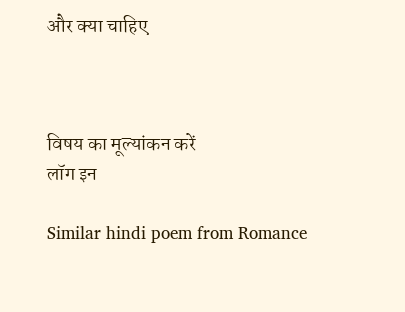और क्या चाहिए



विषय का मूल्यांकन करें
लॉग इन

Similar hindi poem from Romance